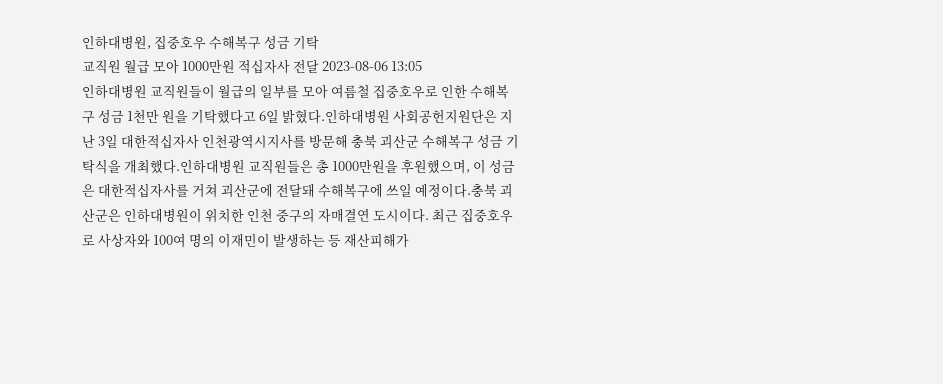인하대병원, 집중호우 수해복구 성금 기탁
교직원 월급 모아 1000만원 적십자사 전달 2023-08-06 13:05
인하대병원 교직원들이 월급의 일부를 모아 여름철 집중호우로 인한 수해복구 성금 1천만 원을 기탁했다고 6일 밝혔다.인하대병원 사회공헌지원단은 지난 3일 대한적십자사 인천광역시지사를 방문해 충북 괴산군 수해복구 성금 기탁식을 개최했다.인하대병원 교직원들은 총 1000만원을 후원했으며, 이 성금은 대한적십자사를 거쳐 괴산군에 전달돼 수해복구에 쓰일 예정이다.충북 괴산군은 인하대병원이 위치한 인천 중구의 자매결연 도시이다. 최근 집중호우로 사상자와 100여 명의 이재민이 발생하는 등 재산피해가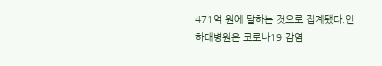471억 원에 달하는 것으로 집계됐다.인하대병원은 코로나19 감염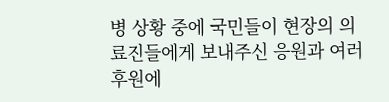병 상황 중에 국민들이 현장의 의료진들에게 보내주신 응원과 여러 후원에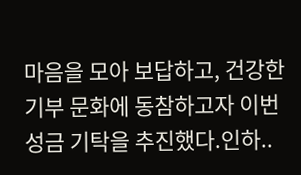마음을 모아 보답하고, 건강한 기부 문화에 동참하고자 이번 성금 기탁을 추진했다.인하..